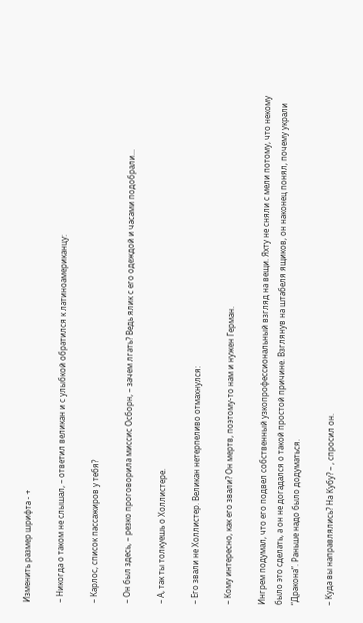Изменить размер шрифта - +

– Никогда о таком не слышал, – ответил великан и с улыбкой обратился к латиноамериканцу:

– Карлос, список пассажиров у тебя?

– Он был здесь, – резко проговорила миссис Осборн, – зачем лгать? Ведь ялик с его одеждой и часами подобрали...

– А, так ты толкуешь о Холлистере.

– Его звали не Холлистер. Великан нетерпеливо отмахнулся:

– Кому интересно, как его звали? Он мертв, поэтому-то нам и нужен Герман.

Ингрем подумал, что его подвел собственный узкопрофессиональный взгляд на вещи. Яхту не сняли с мели потому, что некому было это сделать, а он не догадался о такой простой причине. Взглянув на штабеля ящиков, он наконец понял, почему украли “Дракона”. Раньше надо было додуматься.

– Куда вы направлялись? На Кубу? – , спросил он.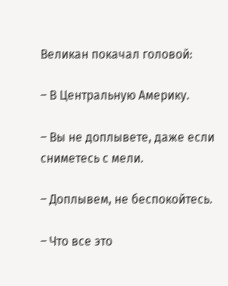Великан покачал головой:

– В Центральную Америку.

– Вы не доплывете, даже если сниметесь с мели.

– Доплывем, не беспокойтесь.

– Что все это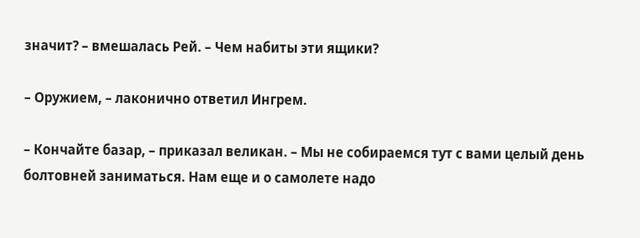значит? – вмешалась Рей. – Чем набиты эти ящики?

– Оружием, – лаконично ответил Ингрем.

– Кончайте базар, – приказал великан. – Мы не собираемся тут с вами целый день болтовней заниматься. Нам еще и о самолете надо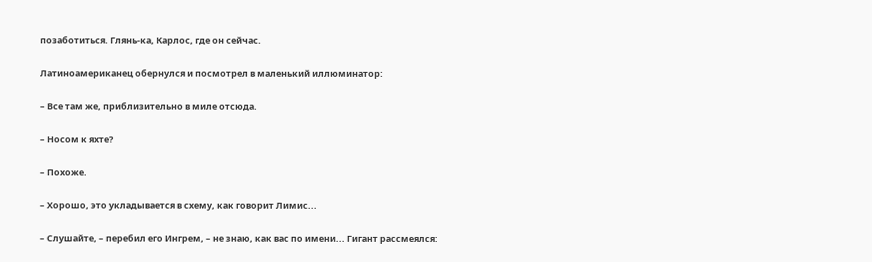позаботиться. Глянь-ка, Карлос, где он сейчас.

Латиноамериканец обернулся и посмотрел в маленький иллюминатор:

– Все там же, приблизительно в миле отсюда.

– Носом к яхте?

– Похоже.

– Хорошо, это укладывается в схему, как говорит Лимис...

– Слушайте, – перебил его Ингрем, – не знаю, как вас по имени... Гигант рассмеялся: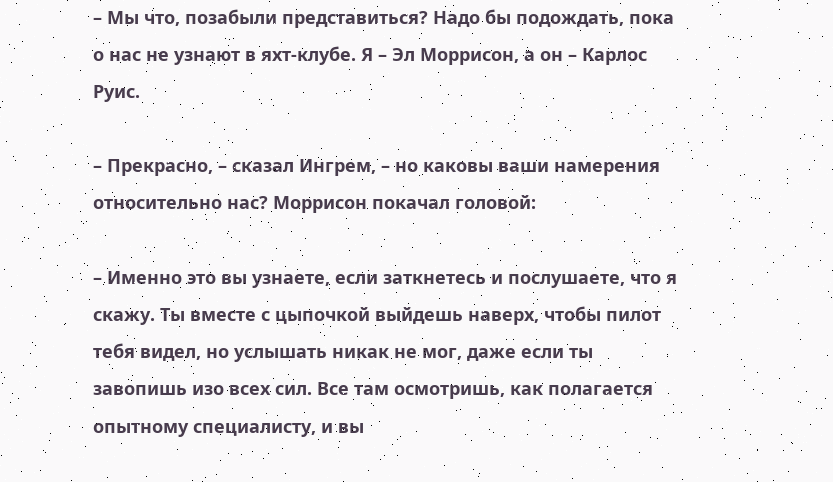– Мы что, позабыли представиться? Надо бы подождать, пока о нас не узнают в яхт-клубе. Я – Эл Моррисон, а он – Карлос Руис.

– Прекрасно, – сказал Ингрем, – но каковы ваши намерения относительно нас? Моррисон покачал головой:

– Именно это вы узнаете, если заткнетесь и послушаете, что я скажу. Ты вместе с цыпочкой выйдешь наверх, чтобы пилот тебя видел, но услышать никак не мог, даже если ты завопишь изо всех сил. Все там осмотришь, как полагается опытному специалисту, и вы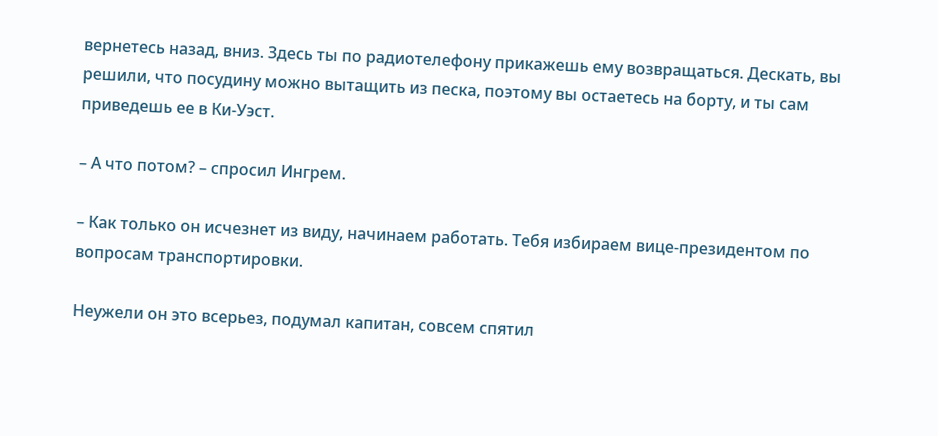вернетесь назад, вниз. Здесь ты по радиотелефону прикажешь ему возвращаться. Дескать, вы решили, что посудину можно вытащить из песка, поэтому вы остаетесь на борту, и ты сам приведешь ее в Ки-Уэст.

– А что потом? – спросил Ингрем.

– Как только он исчезнет из виду, начинаем работать. Тебя избираем вице-президентом по вопросам транспортировки.

Неужели он это всерьез, подумал капитан, совсем спятил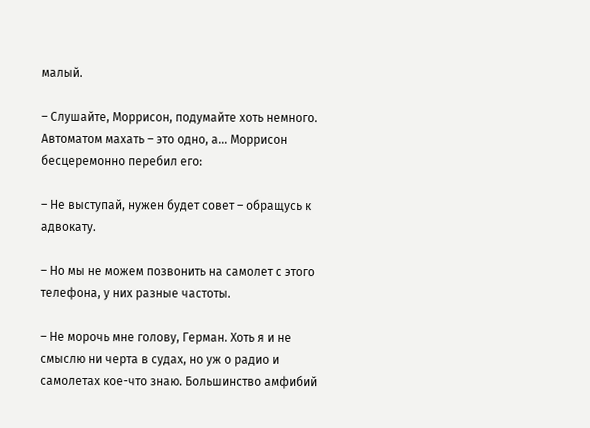малый.

– Слушайте, Моррисон, подумайте хоть немного. Автоматом махать – это одно, а... Моррисон бесцеремонно перебил его:

– Не выступай, нужен будет совет – обращусь к адвокату.

– Но мы не можем позвонить на самолет с этого телефона, у них разные частоты.

– Не морочь мне голову, Герман. Хоть я и не смыслю ни черта в судах, но уж о радио и самолетах кое-что знаю. Большинство амфибий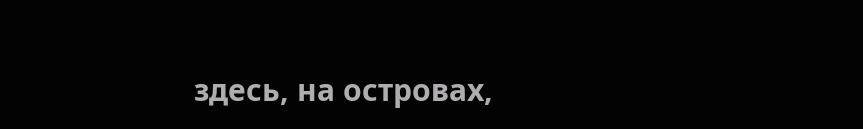здесь, на островах,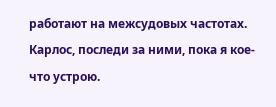работают на межсудовых частотах. Карлос, последи за ними, пока я кое-что устрою.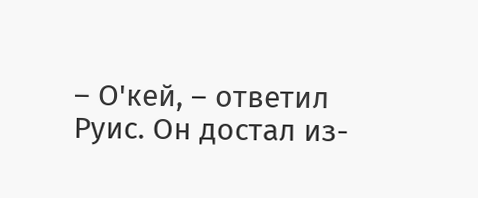– О'кей, – ответил Руис. Он достал из-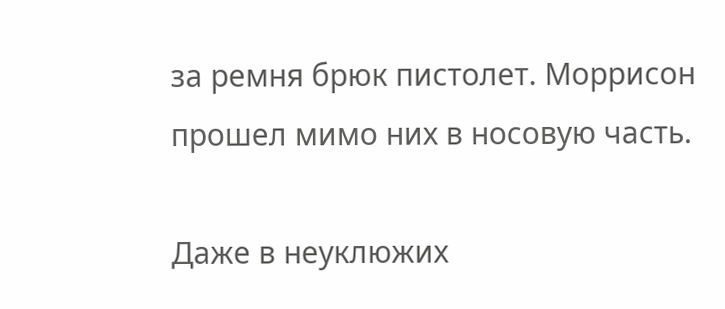за ремня брюк пистолет. Моррисон прошел мимо них в носовую часть.

Даже в неуклюжих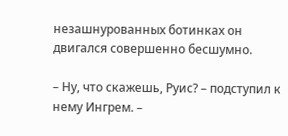незашнурованных ботинках он двигался совершенно бесшумно.

– Ну, что скажешь, Руис? – подступил к нему Ингрем. –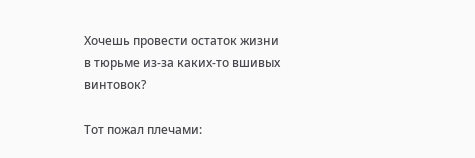Хочешь провести остаток жизни в тюрьме из-за каких-то вшивых винтовок?

Тот пожал плечами: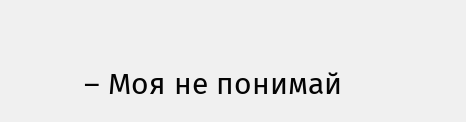– Моя не понимай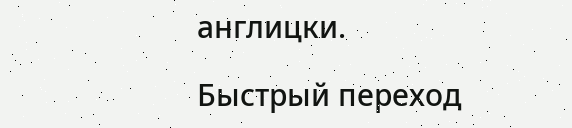англицки.

Быстрый переход